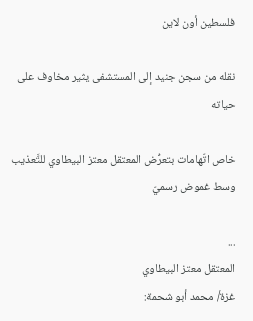فلسطين أون لاين

نقله من سجن جنيد إلى المستشفى يثير مخاوف على حياته

خاص اتّهامات بتعرُّض المعتقل معتز البيطاوي للتَّعذيب وسط غموض رسميّ

...
المعتقل معتز البيطاوي
غزة/ محمد أبو شحمة: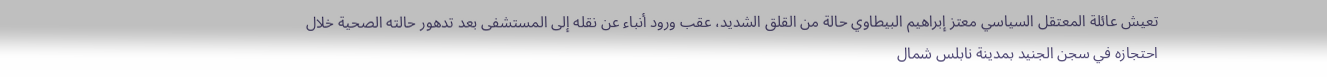تعيش عائلة المعتقل السياسي معتز إبراهيم البيطاوي حالة من القلق الشديد، عقب ورود أنباء عن نقله إلى المستشفى بعد تدهور حالته الصحية خلال احتجازه في سجن الجنيد بمدينة نابلس شمال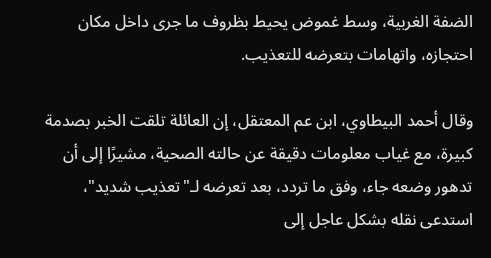الضفة الغربية، وسط غموض يحيط بظروف ما جرى داخل مكان احتجازه، واتهامات بتعرضه للتعذيب.

وقال أحمد البيطاوي، ابن عم المعتقل، إن العائلة تلقت الخبر بصدمة كبيرة، مع غياب معلومات دقيقة عن حالته الصحية، مشيرًا إلى أن تدهور وضعه جاء، وفق ما تردد، بعد تعرضه لـ"تعذيب شديد"، استدعى نقله بشكل عاجل إلى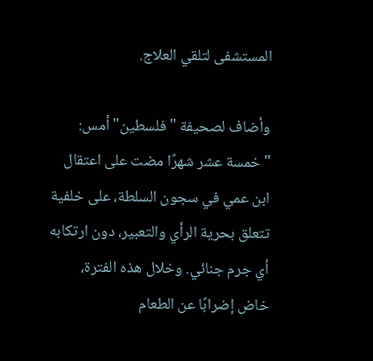المستشفى لتلقي العلاج.

وأضاف لصحيفة "فلسطين" أمس: "خمسة عشر شهرًا مضت على اعتقال ابن عمي في سجون السلطة، على خلفية تتعلق بحرية الرأي والتعبير، دون ارتكابه أي جرم جنائي. وخلال هذه الفترة، خاض إضرابًا عن الطعام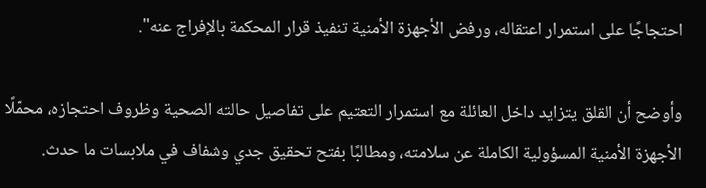احتجاجًا على استمرار اعتقاله، ورفض الأجهزة الأمنية تنفيذ قرار المحكمة بالإفراج عنه".

وأوضح أن القلق يتزايد داخل العائلة مع استمرار التعتيم على تفاصيل حالته الصحية وظروف احتجازه، محمّلًا الأجهزة الأمنية المسؤولية الكاملة عن سلامته، ومطالبًا بفتح تحقيق جدي وشفاف في ملابسات ما حدث.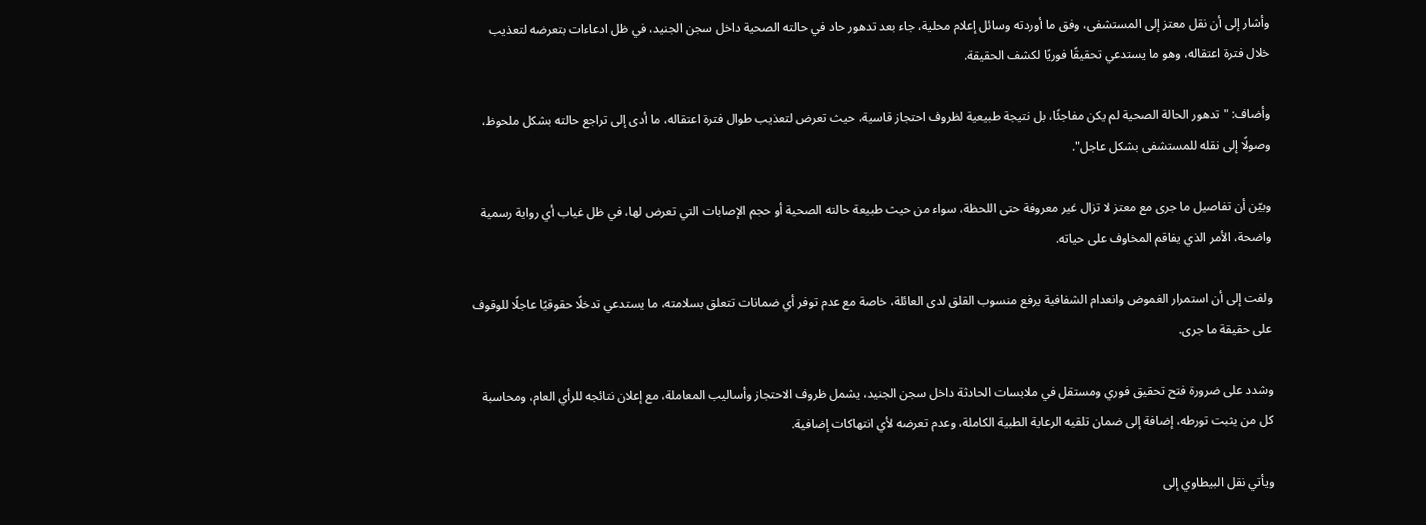وأشار إلى أن نقل معتز إلى المستشفى، وفق ما أوردته وسائل إعلام محلية، جاء بعد تدهور حاد في حالته الصحية داخل سجن الجنيد، في ظل ادعاءات بتعرضه لتعذيب خلال فترة اعتقاله، وهو ما يستدعي تحقيقًا فوريًا لكشف الحقيقة.

وأضاف: "تدهور الحالة الصحية لم يكن مفاجئًا، بل نتيجة طبيعية لظروف احتجاز قاسية، حيث تعرض لتعذيب طوال فترة اعتقاله، ما أدى إلى تراجع حالته بشكل ملحوظ، وصولًا إلى نقله للمستشفى بشكل عاجل".

وبيّن أن تفاصيل ما جرى مع معتز لا تزال غير معروفة حتى اللحظة، سواء من حيث طبيعة حالته الصحية أو حجم الإصابات التي تعرض لها، في ظل غياب أي رواية رسمية واضحة، الأمر الذي يفاقم المخاوف على حياته.

ولفت إلى أن استمرار الغموض وانعدام الشفافية يرفع منسوب القلق لدى العائلة، خاصة مع عدم توفر أي ضمانات تتعلق بسلامته، ما يستدعي تدخلًا حقوقيًا عاجلًا للوقوف على حقيقة ما جرى.

وشدد على ضرورة فتح تحقيق فوري ومستقل في ملابسات الحادثة داخل سجن الجنيد، يشمل ظروف الاحتجاز وأساليب المعاملة، مع إعلان نتائجه للرأي العام، ومحاسبة كل من يثبت تورطه، إضافة إلى ضمان تلقيه الرعاية الطبية الكاملة، وعدم تعرضه لأي انتهاكات إضافية.

ويأتي نقل البيطاوي إلى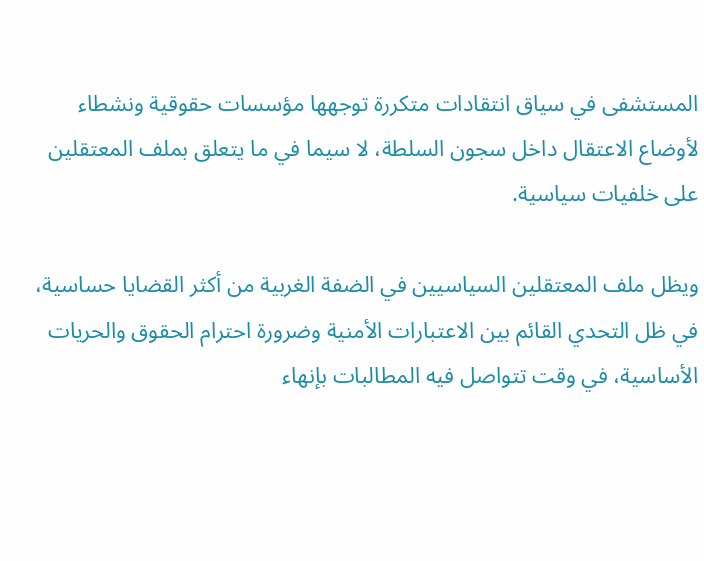المستشفى في سياق انتقادات متكررة توجهها مؤسسات حقوقية ونشطاء لأوضاع الاعتقال داخل سجون السلطة، لا سيما في ما يتعلق بملف المعتقلين على خلفيات سياسية.

ويظل ملف المعتقلين السياسيين في الضفة الغربية من أكثر القضايا حساسية، في ظل التحدي القائم بين الاعتبارات الأمنية وضرورة احترام الحقوق والحريات الأساسية، في وقت تتواصل فيه المطالبات بإنهاء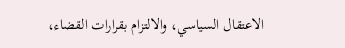الاعتقال السياسي، والالتزام بقرارات القضاء،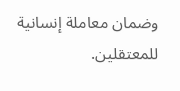وضمان معاملة إنسانية للمعتقلين.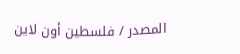المصدر / فلسطين أون لاين